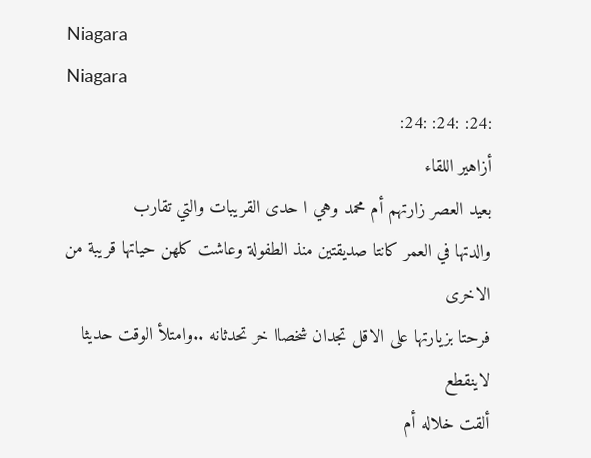Niagara
Niagara
:24: :24: :24:
أزاهير اللقاء
بعيد العصر زارتهم أم محمد وهي ا حدى القريبات والتي تقارب
والدتها في العمر كانتا صديقتين منذ الطفولة وعاشت كلهن حياتها قريبة من الاخرى
فرحتا بزيارتها على الاقل تجدان شخصاا خر تحدثانه ..وامتلأ الوقت حديثا لاينقطع
ألقت خلاله أم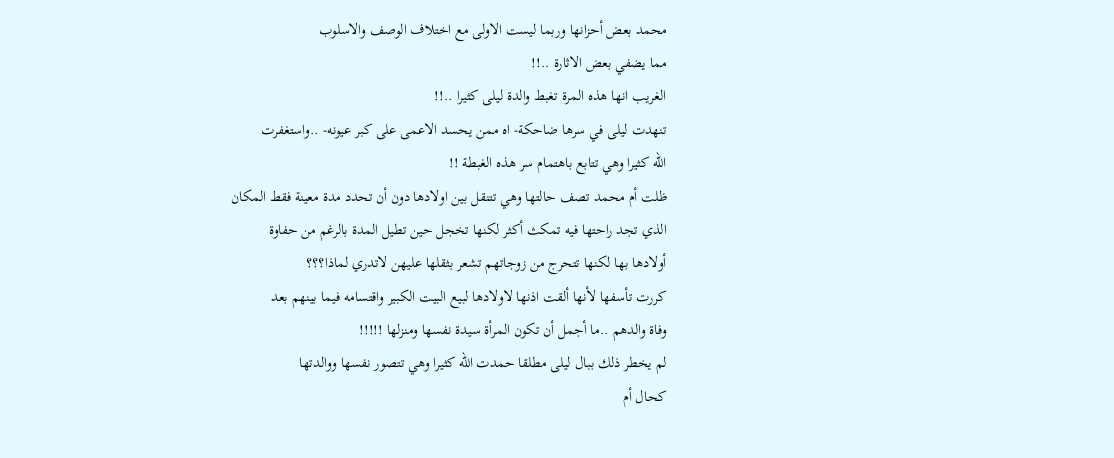محمد بعض أحزانها وربما ليست الاولى مع اختلاف الوصف والاسلوب
مما يضفي بعض الاثارة ..!!
الغريب انها هذه المرة تغبط والدة ليلى كثيرا ..!!
تنهدت ليلى في سرها ضاحكة- اه ممن يحسد الاعمى على كبر عيونه- ..واستغفرت
الله كثيرا وهي تتابع باهتمام سر هذه الغبطة !!
ظلت أم محمد تصف حالتها وهي تتنقل بين اولادها دون أن تحدد مدة معينة فقط المكان
الذي تجد راحتها فيه تمكث أكثر لكنها تخجل حين تطيل المدة بالرغم من حفاوة
أولادها بها لكنها تتحرج من زوجاتهم تشعر بثقلها عليهن لاتدري لماذا؟؟؟
كررت تأسفها لأنها ألقت اذنها لاولادها لبيع البيت الكبير واقتسامه فيما بينهم بعد
وفاة والدهم ..ما أجمل أن تكون المرأة سيدة نفسها ومنزلها !!!!!
لم يخطر ذلك ببال ليلى مطلقا حمدت الله كثيرا وهي تتصور نفسها ووالدتها
كحال أم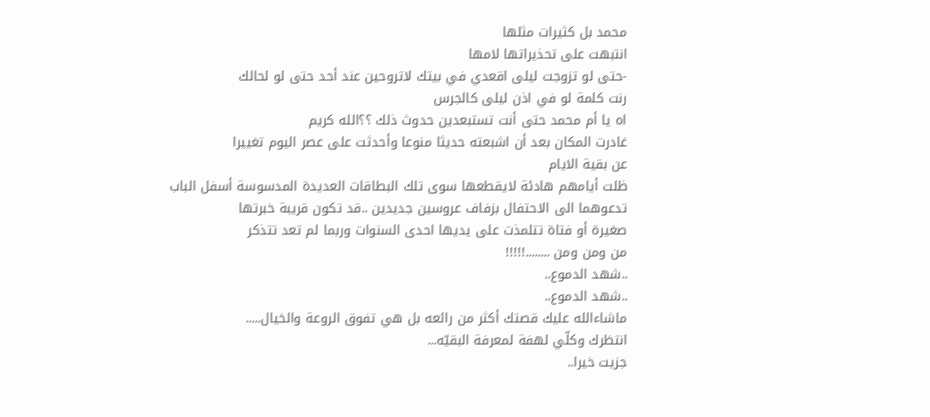محمد بل كثيرات مثلها
انتبهت على تحذيراتها لامها
-حتى لو تزوجت ليلى اقعدي في بيتك لاتروحين عند أحد حتى لو لحالك
رنت كلمة لو في اذن ليلى كالجرس
اه يا أم محمد حتى أنت تستبعدين حدوث ذلك ؟؟الله كريم
غادرت المكان بعد أن اشبعته حديثا منوعا وأحدثت على عصر اليوم تغييرا
عن بقية الايام
ظلت أيامهم هادئة لايقطعها سوى تلك البطاقات العديدة المدسوسة أسفل الباب
تدعوهما الى الاحتفال بزفاف عروسين جديدين ..قد تكون قريبة خبرتها
صغيرة أو فتاة تتلمذت على يديها احدى السنوات وربما لم تعد تتذكر
من ومن ومن ........!!!!!
..شهد الدموع..
..شهد الدموع..
ماشاءالله عليك قصتك أكثر من رائعه بل هي تفوق الروعة والخيال.....
انتظرك وكلّي لهفة لمعرفة البقيّه...
جزيت خيرا..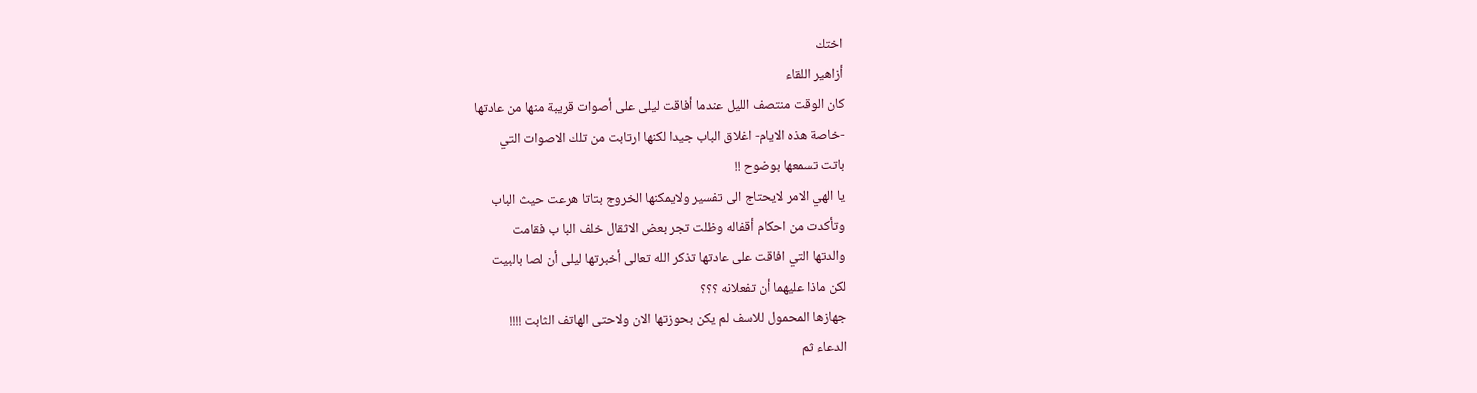اختك
أزاهير اللقاء
كان الوقت منتصف الليل عندما أفاقت ليلى على أصوات قريبة منها من عادتها
-خاصة هذه الايام- اغلاق الباب جيدا لكنها ارتابت من تلك الاصوات التي
باتت تسمعها بوضوح !!
يا الهي الامر لايحتاج الى تفسير ولايمكنها الخروج بتاتا هرعت حيث الباب
وتأكدت من احكام أقفاله وظلت تجر بعض الاثقال خلف البا ب فقامت
والدتها التي افاقت على عادتها تذكر الله تعالى أخبرتها ليلى أن لصا بالبيت
لكن ماذا عليهما أن تفعلانه ؟؟؟
جهازها المحمول للاسف لم يكن بحوزتها الان ولاحتى الهاتف الثابت !!!!
الدعاء ثم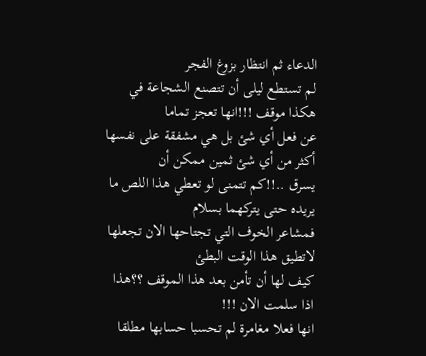الدعاء ثم انتظار بزوغ الفجر
لم تستطع ليلى أن تتصنع الشجاعة في هكذا موقف !!!انها تعجز تماما
عن فعل أي شئ بل هي مشفقة على نفسها أكثر من أي شئ ثمين ممكن أن
يسرق ..!!كم تتمنى لو تعطي هذا اللص ما يريده حتى يتركهما بسلام
فمشاعر الخوف التي تجتاحها الان تجعلها لاتطيق هذا الوقت البطئ
كيف لها أن تأمن بعد هذا الموقف ؟؟هذا اذا سلمت الان !!!
انها فعلا مغامرة لم تحسبا حسابها مطلقا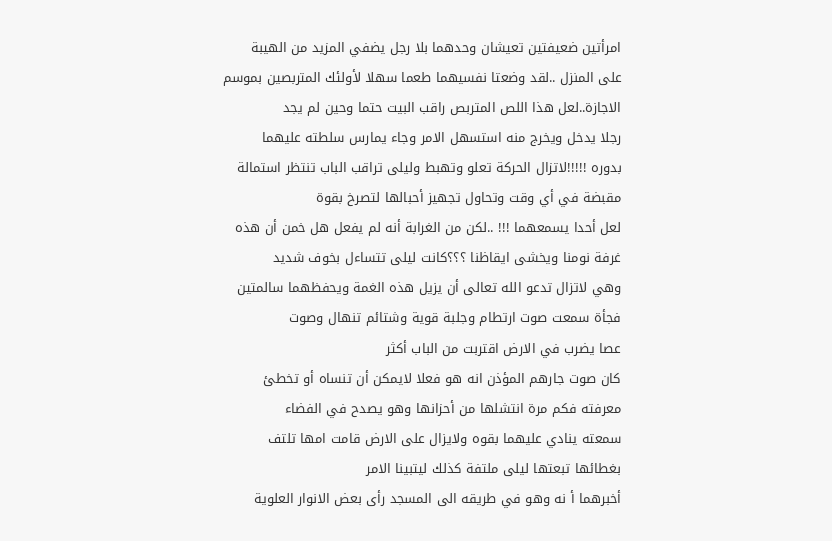امرأتين ضعيفتين تعيشان وحدهما بلا رجل يضفي المزيد من الهيبة
على المنزل ..لقد وضعتا نفسيهما طعما سهلا لأولئك المتربصين بموسم
الاجازة..لعل هذا اللص المتربص راقب البيت حتما وحين لم يجد
رجلا يدخل ويخرج منه استسهل الامر وجاء يمارس سلطته عليهما
بدوره !!!!!لاتزال الحركة تعلو وتهبط وليلى تراقب الباب تنتظر استمالة
مقبضة في أي وقت وتحاول تجهيز أحبالها لتصرخ بقوة
لعل أحدا يسمعهما !!! ..لكن من الغرابة أنه لم يفعل هل خمن أن هذه
غرفة نومنا ويخشى ايقاظنا ؟؟؟كانت ليلى تتساءل بخوف شديد
وهي لاتزال تدعو الله تعالى أن يزيل هذه الغمة ويحفظهما سالمتين
فجأة سمعت صوت ارتطام وجلبة قوية وشتائم تنهال وصوت
عصا يضرب في الارض اقتربت من الباب أكثر
كان صوت جارهم المؤذن انه هو فعلا لايمكن أن تنساه أو تخطئ
معرفته فكم مرة انتشلها من أحزانها وهو يصدح في الفضاء
سمعته ينادي عليهما بقوه ولايزال على الارض قامت امها تلتف
بغطائها تبعتها ليلى ملتفة كذلك ليتبينا الامر
أخبرهما أ نه وهو في طريقه الى المسجد رأى بعض الانوار العلوية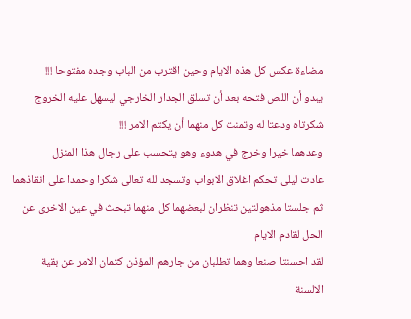مضاءة عكس كل هذه الايام وحين اقترب من الباب وجده مفتوحا !!!
يبدو أن اللص فتحه بعد أن تسلق الجدار الخارجي ليسهل عليه الخروج
شكرتاه ودعتا له وتمنت كل منهما أن يكتم الامر !!!
وعدهما خيرا وخرج في هدوء وهو يتحسب على رجال هذا المنزل
عادت ليلى تحكم اغلاق الابواب وتسجد لله تعالى شكرا وحمدا على انقاذهما
ثم جلستا مذهولتين تنظران لبعضهما كل منهما تبحث في عين الاخرى عن
الحل لقادم الايام
لقد احسنتا صنعا وهما تطلبان من جارهم المؤذن كتمان الامر عن بقية
الالسنة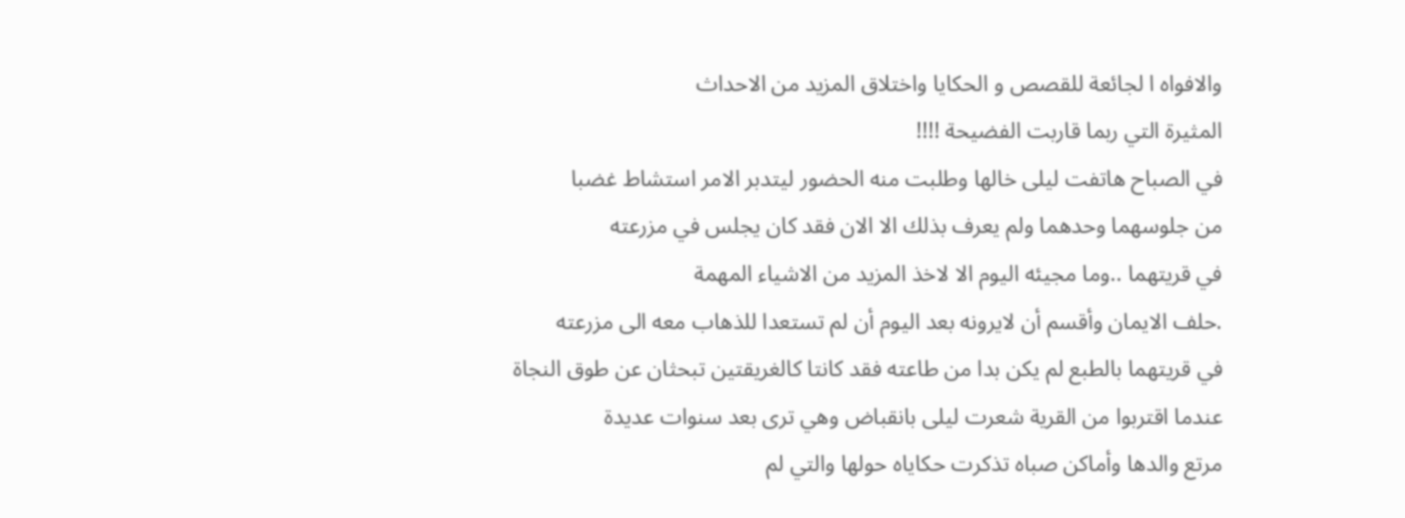والافواه ا لجائعة للقصص و الحكايا واختلاق المزيد من الاحداث
المثيرة التي ربما قاربت الفضيحة !!!!
في الصباح هاتفت ليلى خالها وطلبت منه الحضور ليتدبر الامر استشاط غضبا
من جلوسهما وحدهما ولم يعرف بذلك الا الان فقد كان يجلس في مزرعته
في قريتهما ..وما مجيئه اليوم الا لاخذ المزيد من الاشياء المهمة
.حلف الايمان وأقسم أن لايرونه بعد اليوم أن لم تستعدا للذهاب معه الى مزرعته
في قريتهما بالطبع لم يكن بدا من طاعته فقد كانتا كالغريقتين تبحثان عن طوق النجاة
عندما اقتربوا من القرية شعرت ليلى بانقباض وهي ترى بعد سنوات عديدة
مرتع والدها وأماكن صباه تذكرت حكاياه حولها والتي لم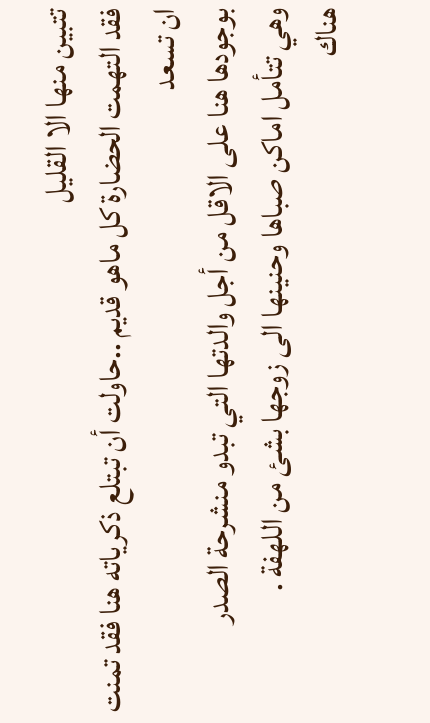تتبين منها الا القليل
فقد التهمت الحضارة كل ماهو قديم ..حاولت أن تبتلع ذكرياته هنا فقد تمنت ان تسعد
بوجودها هنا على الاقل من أجل والدتها التي تبدو منشرحة الصدر
وهي تتأمل اماكن صباها وحنينها الى زوجها بشئ من اللهفة .
هناك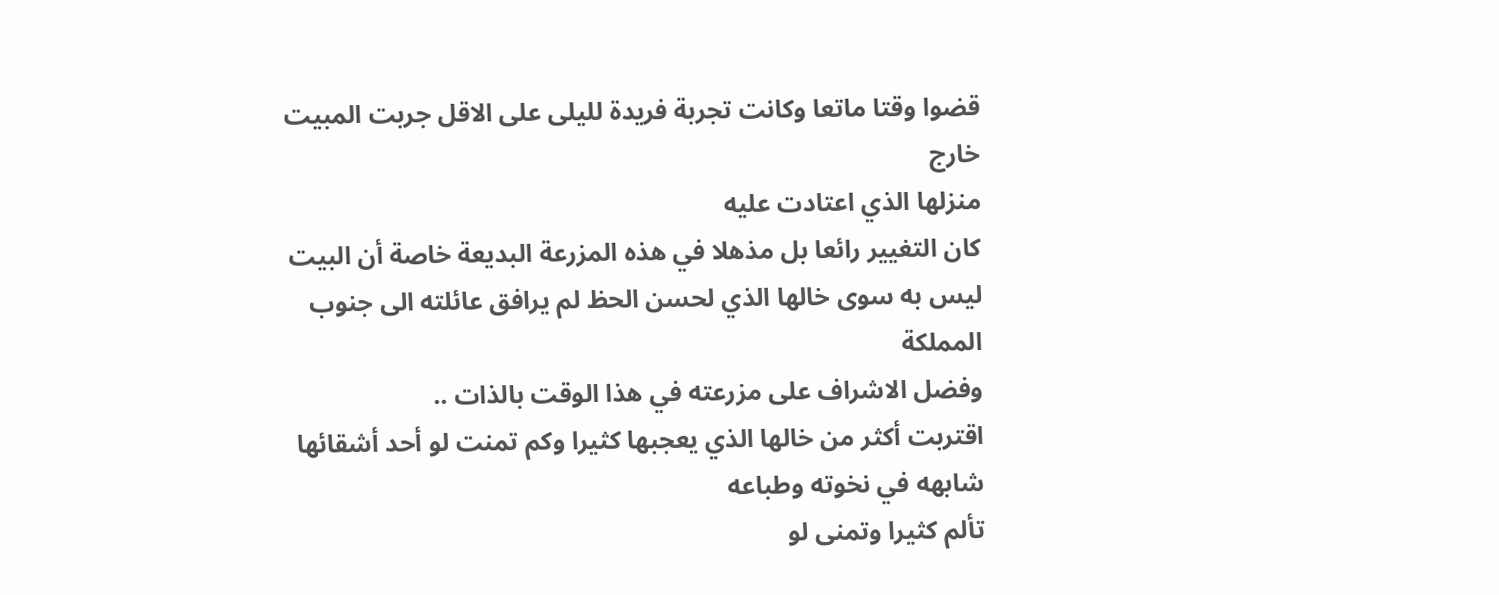قضوا وقتا ماتعا وكانت تجربة فريدة لليلى على الاقل جربت المبيت خارج
منزلها الذي اعتادت عليه
كان التغيير رائعا بل مذهلا في هذه المزرعة البديعة خاصة أن البيت
ليس به سوى خالها الذي لحسن الحظ لم يرافق عائلته الى جنوب المملكة
وفضل الاشراف على مزرعته في هذا الوقت بالذات ..
اقتربت أكثر من خالها الذي يعجبها كثيرا وكم تمنت لو أحد أشقائها
شابهه في نخوته وطباعه
تألم كثيرا وتمنى لو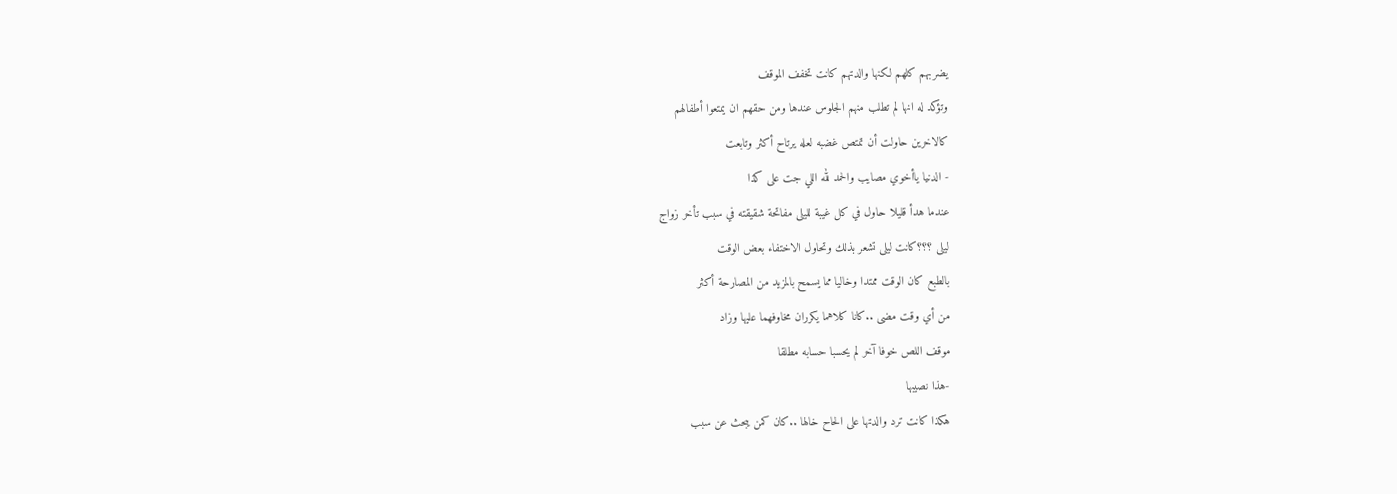يضربهم كلهم لكنها والدتهم كانت تخفف الموقف
وتؤكد له انها لم تطلب منهم الجلوس عندها ومن حقهم ان يمتعوا أطفالهم
كالاخرين حاولت أن تمتص غضبه لعله يرتاح أكثر وتابعت
- الدنيا ياأخوي مصايب والحمد لله اللي جت على كذا
عندما هدأ قليلا حاول في كل غيبة لليلى مفاتحة شقيقته في سبب تأخر زواج
ليلى ؟؟؟كانت ليلى تشعر بذلك وتحاول الاختفاء بعض الوقت
بالطبع كان الوقت ممتدا وخاليا مما يسمح بالمزيد من المصارحة أكثر
من أي وقت مضى ..كانا كلاهما يكرران مخاوفهما عليها وزاد
موقف اللص خوفا آخر لم يحسبا حسابه مطلقا
-هذا نصيبها
هكذا كانت ترد والدتها على الحاح خالها ..كان كمن يبحث عن سبب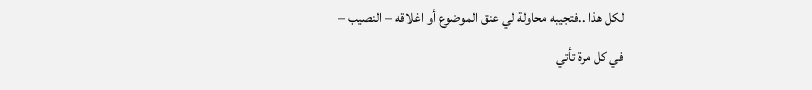لكل هذا ..فتجيبه محاولة لي عنق الموضوع أو اغلاقه – النصيب –
في كل مرة تأتي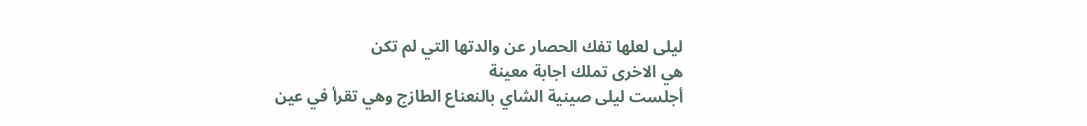ليلى لعلها تفك الحصار عن والدتها التي لم تكن
هي الاخرى تملك اجابة معينة
أجلست ليلى صينية الشاي بالنعناع الطازج وهي تقرأ في عين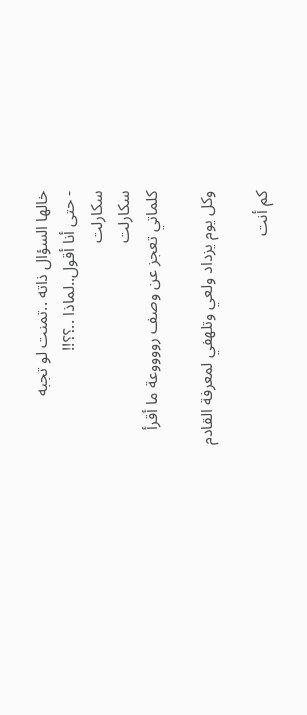خالها السؤال ذاته ..تمنت لو تجبه
- حتى أنا أقول..لماذا ..؟؟!!
سكارلت
سكارلت
كلماتي تعجز عن وصف رووووعة ما أقرأ

وكل يوم يزداد ولعي وتلهفي لمعرفة القادم

كم أنت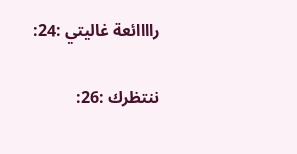راااائعة غاليتي :24:

ننتظرك :26: